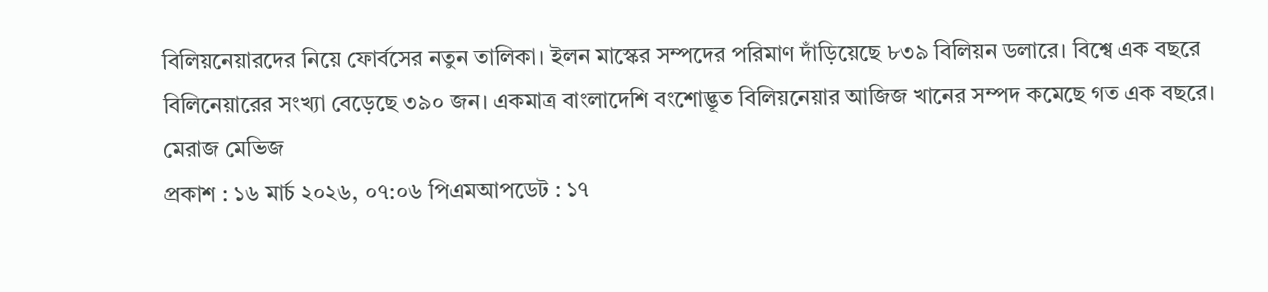বিলিয়নেয়ারদের নিয়ে ফোর্বসের নতুন তালিকা। ইলন মাস্কের সম্পদের পরিমাণ দাঁড়িয়েছে ৮৩৯ বিলিয়ন ডলারে। বিশ্বে এক বছরে বিলিনেয়ারের সংখ্যা বেড়েছে ৩৯০ জন। একমাত্র বাংলাদেশি বংশোদ্ভূত বিলিয়নেয়ার আজিজ খানের সম্পদ কমেছে গত এক বছরে।
মেরাজ মেভিজ
প্রকাশ : ১৬ মার্চ ২০২৬, ০৭:০৬ পিএমআপডেট : ১৭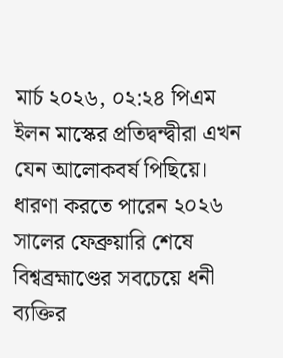মার্চ ২০২৬, ০২:২৪ পিএম
ইলন মাস্কের প্রতিদ্বন্দ্বীরা এখন যেন আলোকবর্ষ পিছিয়ে।
ধারণা করতে পারেন ২০২৬ সালের ফেব্রুয়ারি শেষে বিশ্বব্রহ্মাণ্ডের সবচেয়ে ধনী ব্যক্তির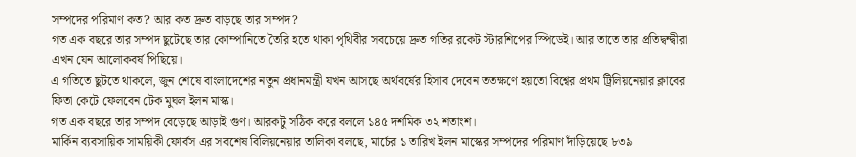সম্পদের পরিমাণ কত? আর কত দ্রুত বাড়ছে তার সম্পদ?
গত এক বছরে তার সম্পদ ছুটেছে তার কোম্পানিতে তৈরি হতে থাকা পৃথিবীর সবচেয়ে দ্রুত গতির রকেট স্টারশিপের স্পিডেই। আর তাতে তার প্রতিদ্বন্দ্বীরা এখন যেন আলোকবর্ষ পিছিয়ে।
এ গতিতে ছুটতে থাকলে, জুন শেষে বাংলাদেশের নতুন প্রধানমন্ত্রী যখন আসছে অর্থবর্ষের হিসাব দেবেন ততক্ষণে হয়তো বিশ্বের প্রথম ট্রিলিয়নেয়ার ক্লাবের ফিতা কেটে ফেলবেন টেক মুঘল ইলন মাস্ক।
গত এক বছরে তার সম্পদ বেড়েছে আড়াই গুণ। আরকটু সঠিক করে বললে ১৪৫ দশমিক ৩২ শতাংশ।
মার্কিন ব্যবসায়িক সাময়িকী ফোর্বস এর সবশেষ বিলিয়নেয়ার তালিকা বলছে, মার্চের ১ তারিখ ইলন মাস্কের সম্পদের পরিমাণ দাঁড়িয়েছে ৮৩৯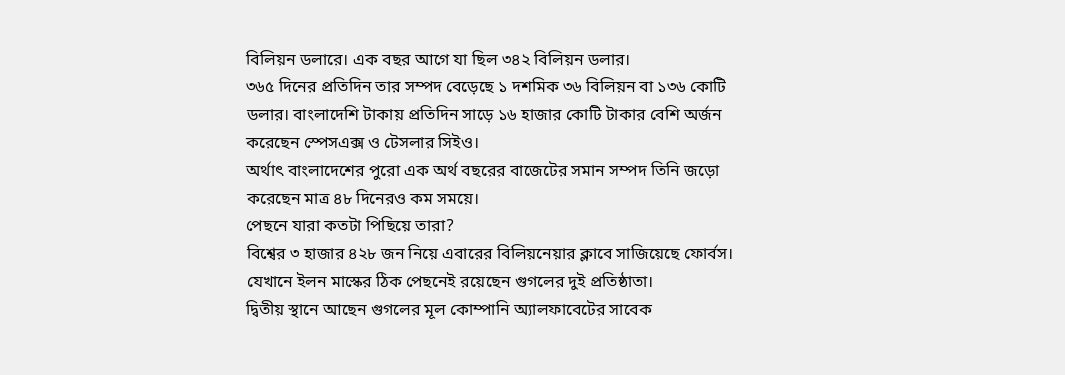বিলিয়ন ডলারে। এক বছর আগে যা ছিল ৩৪২ বিলিয়ন ডলার।
৩৬৫ দিনের প্রতিদিন তার সম্পদ বেড়েছে ১ দশমিক ৩৬ বিলিয়ন বা ১৩৬ কোটি ডলার। বাংলাদেশি টাকায় প্রতিদিন সাড়ে ১৬ হাজার কোটি টাকার বেশি অর্জন করেছেন স্পেসএক্স ও টেসলার সিইও।
অর্থাৎ বাংলাদেশের পুরো এক অর্থ বছরের বাজেটের সমান সম্পদ তিনি জড়ো করেছেন মাত্র ৪৮ দিনেরও কম সময়ে।
পেছনে যারা কতটা পিছিয়ে তারা?
বিশ্বের ৩ হাজার ৪২৮ জন নিয়ে এবারের বিলিয়নেয়ার ক্লাবে সাজিয়েছে ফোর্বস। যেখানে ইলন মাস্কের ঠিক পেছনেই রয়েছেন গুগলের দুই প্রতিষ্ঠাতা।
দ্বিতীয় স্থানে আছেন গুগলের মূল কোম্পানি অ্যালফাবেটের সাবেক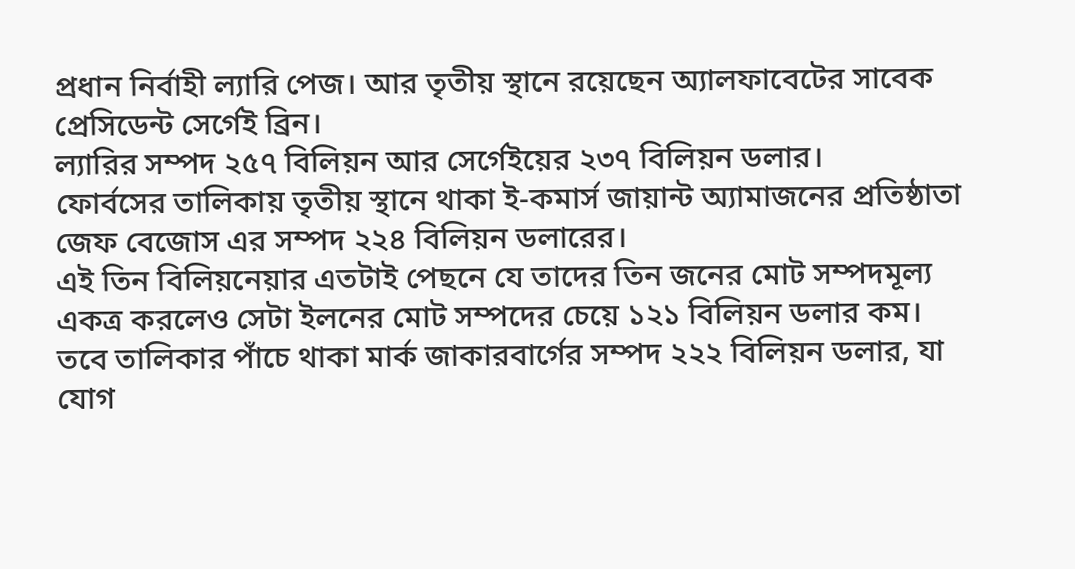প্রধান নির্বাহী ল্যারি পেজ। আর তৃতীয় স্থানে রয়েছেন অ্যালফাবেটের সাবেক প্রেসিডেন্ট সের্গেই ব্রিন।
ল্যারির সম্পদ ২৫৭ বিলিয়ন আর সের্গেইয়ের ২৩৭ বিলিয়ন ডলার।
ফোর্বসের তালিকায় তৃতীয় স্থানে থাকা ই-কমার্স জায়ান্ট অ্যামাজনের প্রতিষ্ঠাতা জেফ বেজোস এর সম্পদ ২২৪ বিলিয়ন ডলারের।
এই তিন বিলিয়নেয়ার এতটাই পেছনে যে তাদের তিন জনের মোট সম্পদমূল্য একত্র করলেও সেটা ইলনের মোট সম্পদের চেয়ে ১২১ বিলিয়ন ডলার কম।
তবে তালিকার পাঁচে থাকা মার্ক জাকারবার্গের সম্পদ ২২২ বিলিয়ন ডলার, যা যোগ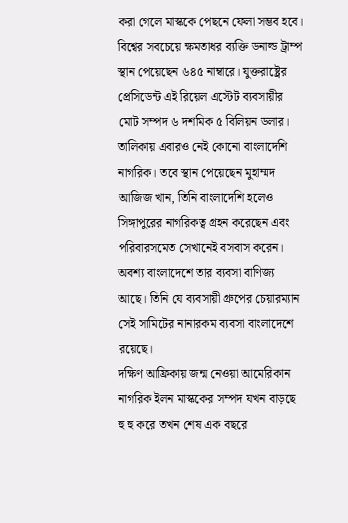করা গেলে মাস্ককে পেছনে ফেলা সম্ভব হবে।
বিশ্বের সবচেয়ে ক্ষমতাধর ব্যক্তি ডনাল্ড ট্রাম্প স্থান পেয়েছেন ৬৪৫ নাম্বারে। যুক্তরাষ্ট্রের প্রেসিডেন্ট এই রিয়েল এস্টেট ব্যবসায়ীর মোট সম্পদ ৬ দশমিক ৫ বিলিয়ন ডলার।
তালিকায় এবারও নেই কোনো বাংলাদেশি নাগরিক। তবে স্থান পেয়েছেন মুহাম্মদ আজিজ খান, তিনি বাংলাদেশি হলেও সিঙ্গাপুরের নাগরিকত্ব গ্রহন করেছেন এবং পরিবারসমেত সেখানেই বসবাস করেন। অবশ্য বাংলাদেশে তার ব্যবসা বাণিজ্য আছে। তিনি যে ব্যবসায়ী গ্রুপের চেয়ারম্যান সেই সামিটের নানারকম ব্যবসা বাংলাদেশে রয়েছে।
দক্ষিণ আফ্রিকায় জন্ম নেওয়া আমেরিকান নাগরিক ইলন মাস্ককের সম্পদ যখন বাড়ছে হু হু করে তখন শেষ এক বছরে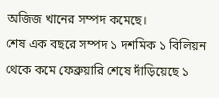অজিজ খানের সম্পদ কমেছে।
শেষ এক বছরে সম্পদ ১ দশমিক ১ বিলিয়ন থেকে কমে ফেব্রুয়ারি শেষে দাঁড়িয়েছে ১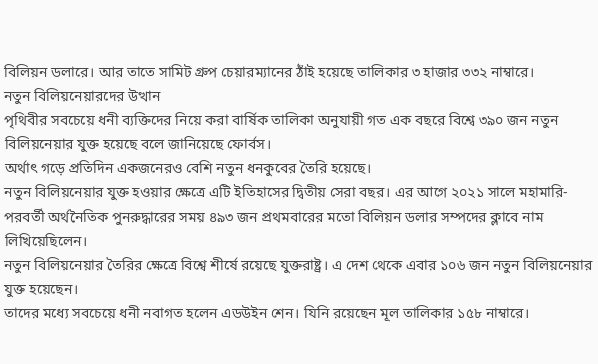বিলিয়ন ডলারে। আর তাতে সামিট গ্রুপ চেয়ারম্যানের ঠাঁই হয়েছে তালিকার ৩ হাজার ৩৩২ নাম্বারে।
নতুন বিলিয়নেয়ারদের উত্থান
পৃথিবীর সবচেয়ে ধনী ব্যক্তিদের নিয়ে করা বার্ষিক তালিকা অনুযায়ী গত এক বছরে বিশ্বে ৩৯০ জন নতুন বিলিয়নেয়ার যুক্ত হয়েছে বলে জানিয়েছে ফোর্বস।
অর্থাৎ গড়ে প্রতিদিন একজনেরও বেশি নতুন ধনকুবের তৈরি হয়েছে।
নতুন বিলিয়নেয়ার যুক্ত হওয়ার ক্ষেত্রে এটি ইতিহাসের দ্বিতীয় সেরা বছর। এর আগে ২০২১ সালে মহামারি-পরবর্তী অর্থনৈতিক পুনরুদ্ধারের সময় ৪৯৩ জন প্রথমবারের মতো বিলিয়ন ডলার সম্পদের ক্লাবে নাম লিখিয়েছিলেন।
নতুন বিলিয়নেয়ার তৈরির ক্ষেত্রে বিশ্বে শীর্ষে রয়েছে যুক্তরাষ্ট্র। এ দেশ থেকে এবার ১০৬ জন নতুন বিলিয়নেয়ার যুক্ত হয়েছেন।
তাদের মধ্যে সবচেয়ে ধনী নবাগত হলেন এডউইন শেন। যিনি রয়েছেন মূল তালিকার ১৫৮ নাম্বারে।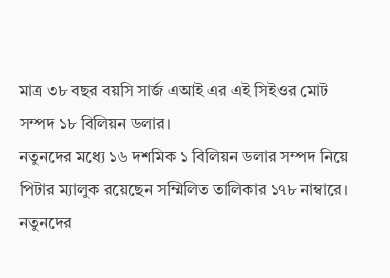মাত্র ৩৮ বছর বয়সি সার্জ এআই এর এই সিইওর মোট সম্পদ ১৮ বিলিয়ন ডলার।
নতুনদের মধ্যে ১৬ দশমিক ১ বিলিয়ন ডলার সম্পদ নিয়ে পিটার ম্যালুক রয়েছেন সম্মিলিত তালিকার ১৭৮ নাম্বারে।
নতুনদের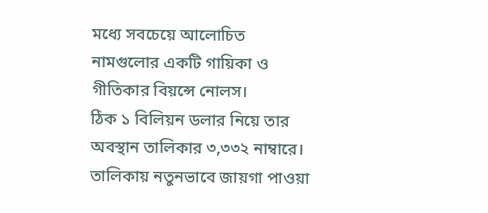মধ্যে সবচেয়ে আলোচিত নামগুলোর একটি গায়িকা ও গীতিকার বিয়ন্সে নোলস।
ঠিক ১ বিলিয়ন ডলার নিয়ে তার অবস্থান তালিকার ৩,৩৩২ নাম্বারে।
তালিকায় নতুনভাবে জায়গা পাওয়া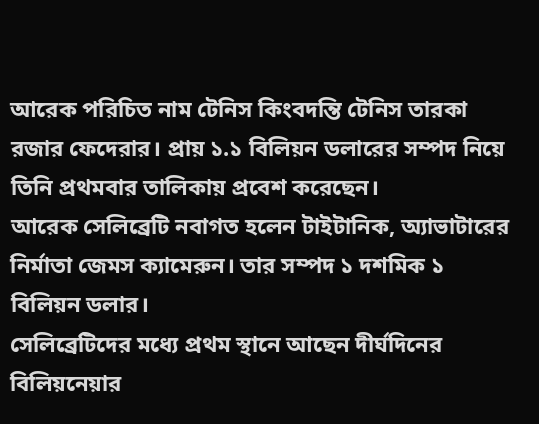আরেক পরিচিত নাম টেনিস কিংবদন্তি টেনিস তারকা রজার ফেদেরার। প্রায় ১.১ বিলিয়ন ডলারের সম্পদ নিয়ে তিনি প্রথমবার তালিকায় প্রবেশ করেছেন।
আরেক সেলিব্রেটি নবাগত হলেন টাইটানিক, অ্যাভাটারের নির্মাতা জেমস ক্যামেরুন। তার সম্পদ ১ দশমিক ১ বিলিয়ন ডলার।
সেলিব্রেটিদের মধ্যে প্রথম স্থানে আছেন দীর্ঘদিনের বিলিয়নেয়ার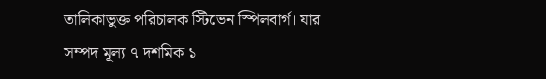তালিকাভুক্ত পরিচালক স্টিভেন স্পিলবার্গ। যার সম্পদ মূল্য ৭ দশমিক ১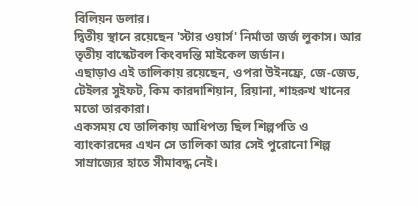বিলিয়ন ডলার।
দ্বিতীয় স্থানে রয়েছেন 'স্টার ওয়ার্স' নির্মাতা জর্জ লুকাস। আর তৃতীয় বাস্কেটবল কিংবদন্তি মাইকেল জর্ডান।
এছাড়াও এই তালিকায় রয়েছেন, ওপরা উইনফ্রে, জে-জেড, টেইলর সুইফট, কিম কারদাশিয়ান, রিয়ানা, শাহরুখ খানের মতো তারকারা।
একসময় যে তালিকায় আধিপত্য ছিল শিল্পপতি ও ব্যাংকারদের এখন সে তালিকা আর সেই পুরোনো শিল্প সাম্রাজ্যের হাতে সীমাবদ্ধ নেই।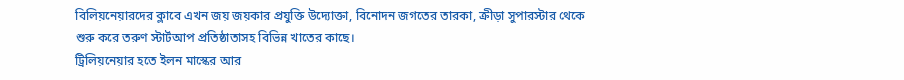বিলিয়নেয়ারদের ক্লাবে এখন জয় জয়কার প্রযুক্তি উদ্যোক্তা, বিনোদন জগতের তারকা, ক্রীড়া সুপারস্টার থেকে শুরু করে তরুণ স্টার্টআপ প্রতিষ্ঠাতাসহ বিভিন্ন খাতের কাছে।
ট্রিলিয়নেয়ার হতে ইলন মাস্কের আর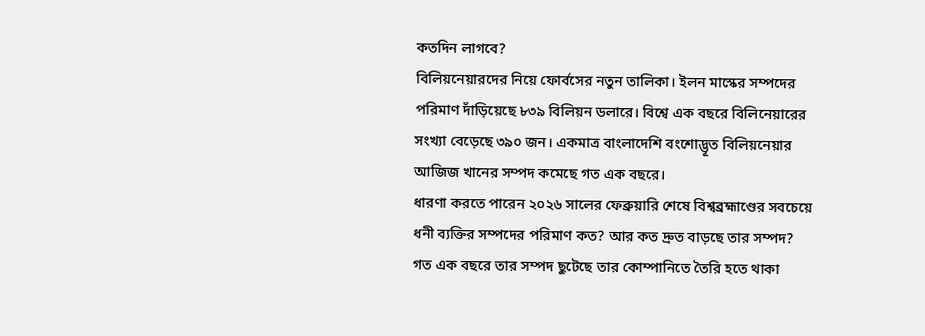কতদিন লাগবে?
বিলিয়নেয়ারদের নিয়ে ফোর্বসের নতুন তালিকা। ইলন মাস্কের সম্পদের পরিমাণ দাঁড়িয়েছে ৮৩৯ বিলিয়ন ডলারে। বিশ্বে এক বছরে বিলিনেয়ারের সংখ্যা বেড়েছে ৩৯০ জন। একমাত্র বাংলাদেশি বংশোদ্ভূত বিলিয়নেয়ার আজিজ খানের সম্পদ কমেছে গত এক বছরে।
ধারণা করতে পারেন ২০২৬ সালের ফেব্রুয়ারি শেষে বিশ্বব্রহ্মাণ্ডের সবচেয়ে ধনী ব্যক্তির সম্পদের পরিমাণ কত? আর কত দ্রুত বাড়ছে তার সম্পদ?
গত এক বছরে তার সম্পদ ছুটেছে তার কোম্পানিতে তৈরি হতে থাকা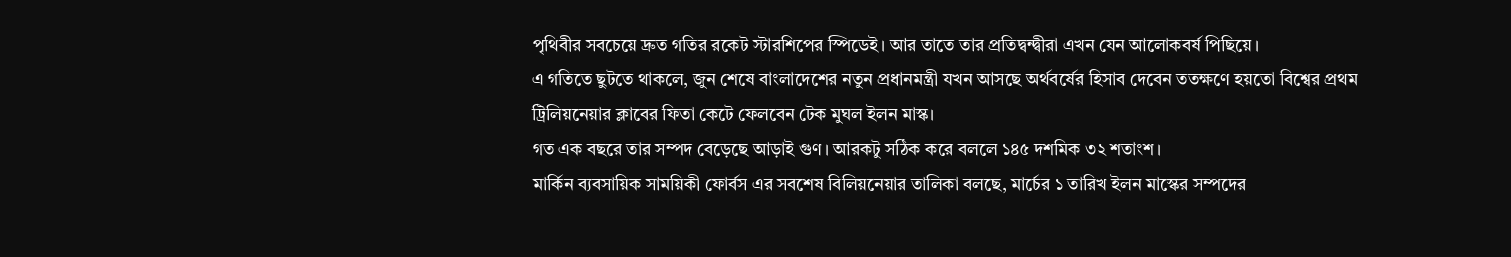পৃথিবীর সবচেয়ে দ্রুত গতির রকেট স্টারশিপের স্পিডেই। আর তাতে তার প্রতিদ্বন্দ্বীরা এখন যেন আলোকবর্ষ পিছিয়ে।
এ গতিতে ছুটতে থাকলে, জুন শেষে বাংলাদেশের নতুন প্রধানমন্ত্রী যখন আসছে অর্থবর্ষের হিসাব দেবেন ততক্ষণে হয়তো বিশ্বের প্রথম ট্রিলিয়নেয়ার ক্লাবের ফিতা কেটে ফেলবেন টেক মুঘল ইলন মাস্ক।
গত এক বছরে তার সম্পদ বেড়েছে আড়াই গুণ। আরকটু সঠিক করে বললে ১৪৫ দশমিক ৩২ শতাংশ।
মার্কিন ব্যবসায়িক সাময়িকী ফোর্বস এর সবশেষ বিলিয়নেয়ার তালিকা বলছে, মার্চের ১ তারিখ ইলন মাস্কের সম্পদের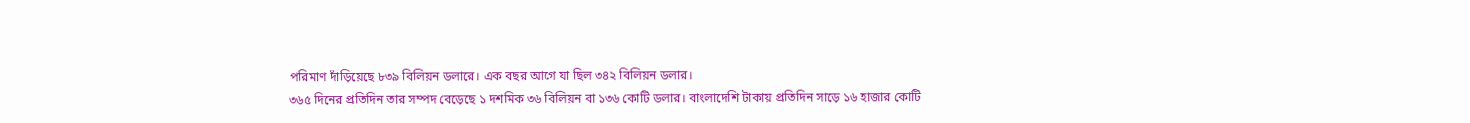পরিমাণ দাঁড়িয়েছে ৮৩৯ বিলিয়ন ডলারে। এক বছর আগে যা ছিল ৩৪২ বিলিয়ন ডলার।
৩৬৫ দিনের প্রতিদিন তার সম্পদ বেড়েছে ১ দশমিক ৩৬ বিলিয়ন বা ১৩৬ কোটি ডলার। বাংলাদেশি টাকায় প্রতিদিন সাড়ে ১৬ হাজার কোটি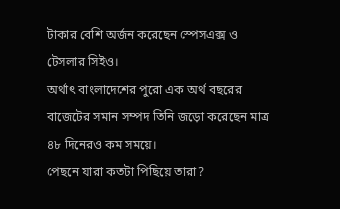টাকার বেশি অর্জন করেছেন স্পেসএক্স ও টেসলার সিইও।
অর্থাৎ বাংলাদেশের পুরো এক অর্থ বছরের বাজেটের সমান সম্পদ তিনি জড়ো করেছেন মাত্র ৪৮ দিনেরও কম সময়ে।
পেছনে যারা কতটা পিছিয়ে তারা?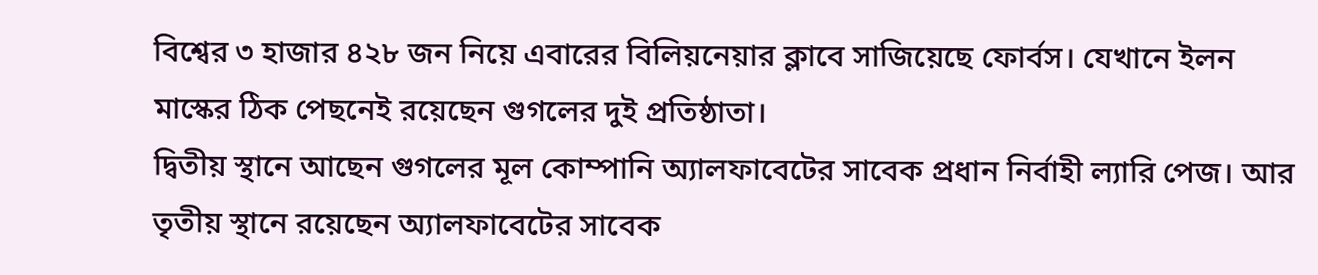বিশ্বের ৩ হাজার ৪২৮ জন নিয়ে এবারের বিলিয়নেয়ার ক্লাবে সাজিয়েছে ফোর্বস। যেখানে ইলন মাস্কের ঠিক পেছনেই রয়েছেন গুগলের দুই প্রতিষ্ঠাতা।
দ্বিতীয় স্থানে আছেন গুগলের মূল কোম্পানি অ্যালফাবেটের সাবেক প্রধান নির্বাহী ল্যারি পেজ। আর তৃতীয় স্থানে রয়েছেন অ্যালফাবেটের সাবেক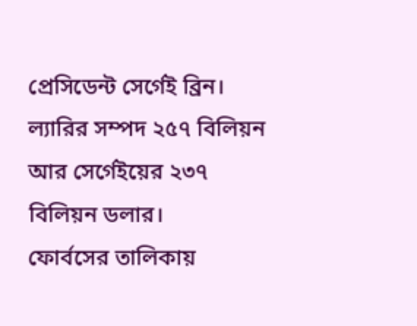প্রেসিডেন্ট সের্গেই ব্রিন।
ল্যারির সম্পদ ২৫৭ বিলিয়ন আর সের্গেইয়ের ২৩৭ বিলিয়ন ডলার।
ফোর্বসের তালিকায়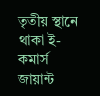তৃতীয় স্থানে থাকা ই-কমার্স জায়ান্ট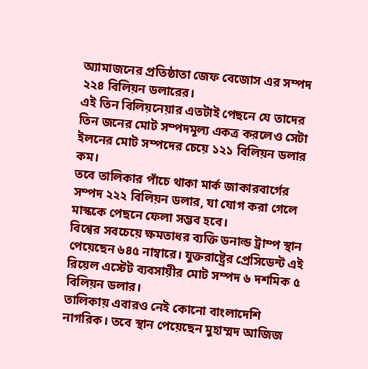অ্যামাজনের প্রতিষ্ঠাতা জেফ বেজোস এর সম্পদ ২২৪ বিলিয়ন ডলারের।
এই তিন বিলিয়নেয়ার এতটাই পেছনে যে তাদের তিন জনের মোট সম্পদমূল্য একত্র করলেও সেটা ইলনের মোট সম্পদের চেয়ে ১২১ বিলিয়ন ডলার কম।
তবে তালিকার পাঁচে থাকা মার্ক জাকারবার্গের সম্পদ ২২২ বিলিয়ন ডলার, যা যোগ করা গেলে মাস্ককে পেছনে ফেলা সম্ভব হবে।
বিশ্বের সবচেয়ে ক্ষমতাধর ব্যক্তি ডনাল্ড ট্রাম্প স্থান পেয়েছেন ৬৪৫ নাম্বারে। যুক্তরাষ্ট্রের প্রেসিডেন্ট এই রিয়েল এস্টেট ব্যবসায়ীর মোট সম্পদ ৬ দশমিক ৫ বিলিয়ন ডলার।
তালিকায় এবারও নেই কোনো বাংলাদেশি নাগরিক। তবে স্থান পেয়েছেন মুহাম্মদ আজিজ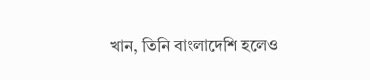খান, তিনি বাংলাদেশি হলেও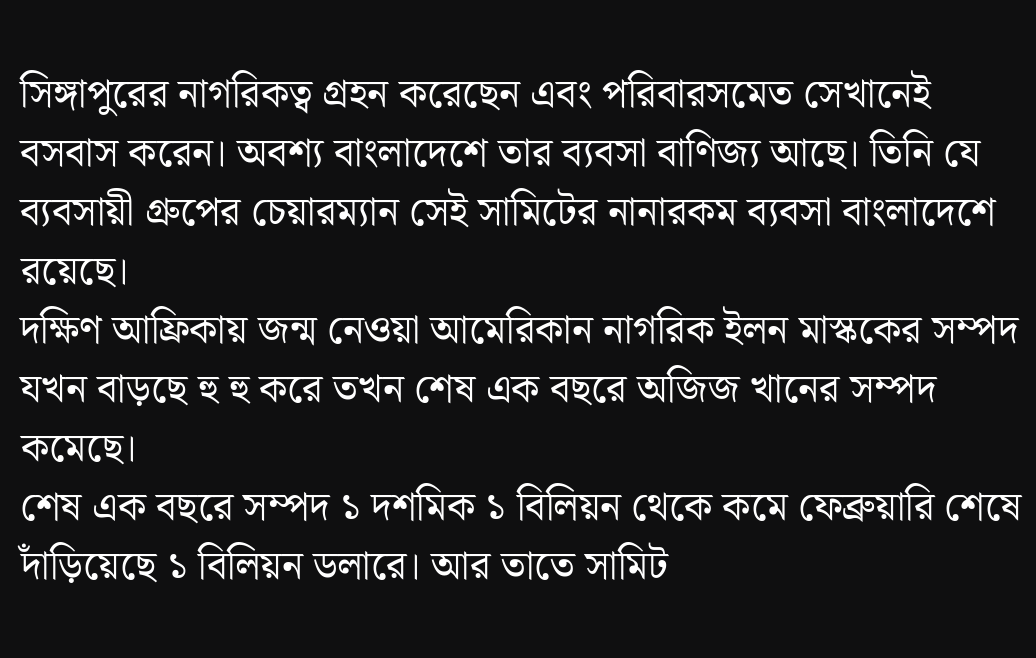সিঙ্গাপুরের নাগরিকত্ব গ্রহন করেছেন এবং পরিবারসমেত সেখানেই বসবাস করেন। অবশ্য বাংলাদেশে তার ব্যবসা বাণিজ্য আছে। তিনি যে ব্যবসায়ী গ্রুপের চেয়ারম্যান সেই সামিটের নানারকম ব্যবসা বাংলাদেশে রয়েছে।
দক্ষিণ আফ্রিকায় জন্ম নেওয়া আমেরিকান নাগরিক ইলন মাস্ককের সম্পদ যখন বাড়ছে হু হু করে তখন শেষ এক বছরে অজিজ খানের সম্পদ কমেছে।
শেষ এক বছরে সম্পদ ১ দশমিক ১ বিলিয়ন থেকে কমে ফেব্রুয়ারি শেষে দাঁড়িয়েছে ১ বিলিয়ন ডলারে। আর তাতে সামিট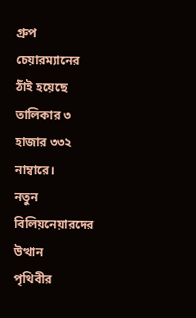গ্রুপ চেয়ারম্যানের ঠাঁই হয়েছে তালিকার ৩ হাজার ৩৩২ নাম্বারে।
নতুন বিলিয়নেয়ারদের উত্থান
পৃথিবীর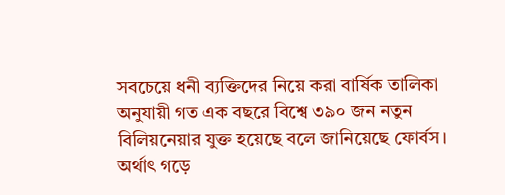সবচেয়ে ধনী ব্যক্তিদের নিয়ে করা বার্ষিক তালিকা অনুযায়ী গত এক বছরে বিশ্বে ৩৯০ জন নতুন বিলিয়নেয়ার যুক্ত হয়েছে বলে জানিয়েছে ফোর্বস।
অর্থাৎ গড়ে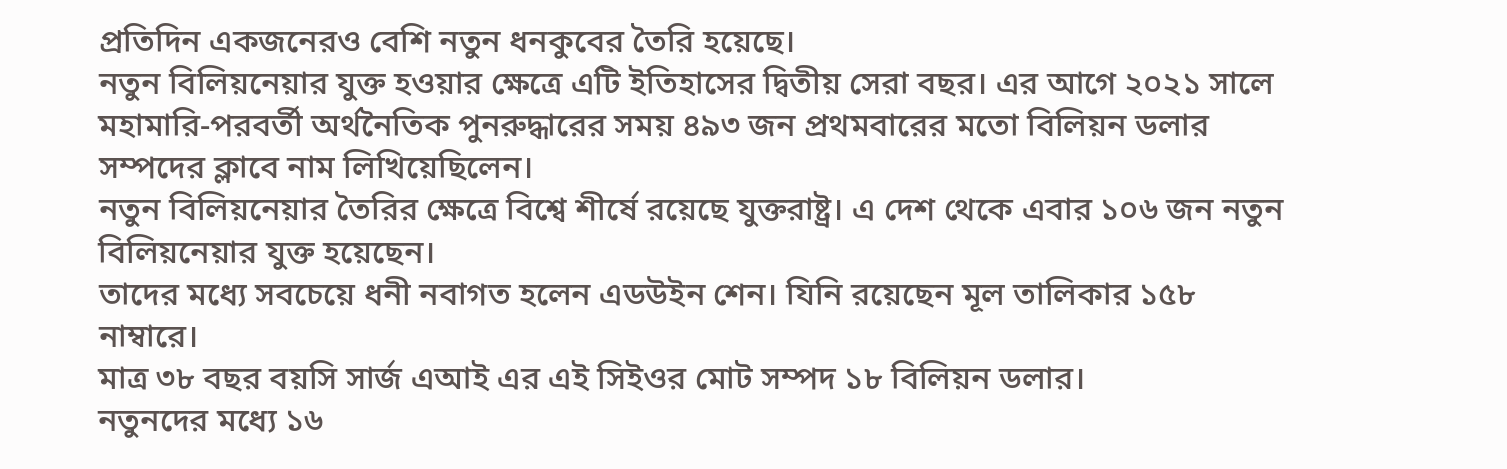প্রতিদিন একজনেরও বেশি নতুন ধনকুবের তৈরি হয়েছে।
নতুন বিলিয়নেয়ার যুক্ত হওয়ার ক্ষেত্রে এটি ইতিহাসের দ্বিতীয় সেরা বছর। এর আগে ২০২১ সালে মহামারি-পরবর্তী অর্থনৈতিক পুনরুদ্ধারের সময় ৪৯৩ জন প্রথমবারের মতো বিলিয়ন ডলার সম্পদের ক্লাবে নাম লিখিয়েছিলেন।
নতুন বিলিয়নেয়ার তৈরির ক্ষেত্রে বিশ্বে শীর্ষে রয়েছে যুক্তরাষ্ট্র। এ দেশ থেকে এবার ১০৬ জন নতুন বিলিয়নেয়ার যুক্ত হয়েছেন।
তাদের মধ্যে সবচেয়ে ধনী নবাগত হলেন এডউইন শেন। যিনি রয়েছেন মূল তালিকার ১৫৮ নাম্বারে।
মাত্র ৩৮ বছর বয়সি সার্জ এআই এর এই সিইওর মোট সম্পদ ১৮ বিলিয়ন ডলার।
নতুনদের মধ্যে ১৬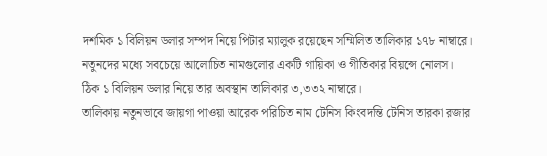দশমিক ১ বিলিয়ন ডলার সম্পদ নিয়ে পিটার ম্যালুক রয়েছেন সম্মিলিত তালিকার ১৭৮ নাম্বারে।
নতুনদের মধ্যে সবচেয়ে আলোচিত নামগুলোর একটি গায়িকা ও গীতিকার বিয়ন্সে নোলস।
ঠিক ১ বিলিয়ন ডলার নিয়ে তার অবস্থান তালিকার ৩,৩৩২ নাম্বারে।
তালিকায় নতুনভাবে জায়গা পাওয়া আরেক পরিচিত নাম টেনিস কিংবদন্তি টেনিস তারকা রজার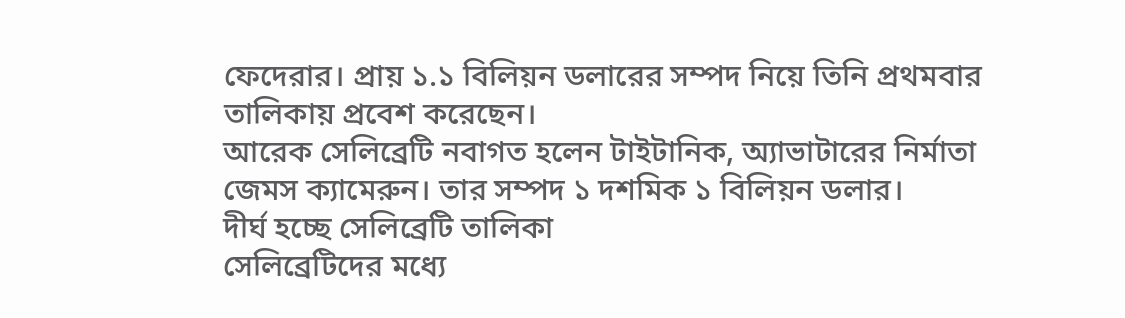ফেদেরার। প্রায় ১.১ বিলিয়ন ডলারের সম্পদ নিয়ে তিনি প্রথমবার তালিকায় প্রবেশ করেছেন।
আরেক সেলিব্রেটি নবাগত হলেন টাইটানিক, অ্যাভাটারের নির্মাতা জেমস ক্যামেরুন। তার সম্পদ ১ দশমিক ১ বিলিয়ন ডলার।
দীর্ঘ হচ্ছে সেলিব্রেটি তালিকা
সেলিব্রেটিদের মধ্যে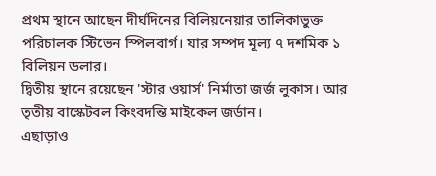প্রথম স্থানে আছেন দীর্ঘদিনের বিলিয়নেয়ার তালিকাভুক্ত পরিচালক স্টিভেন স্পিলবার্গ। যার সম্পদ মূল্য ৭ দশমিক ১ বিলিয়ন ডলার।
দ্বিতীয় স্থানে রয়েছেন 'স্টার ওয়ার্স' নির্মাতা জর্জ লুকাস। আর তৃতীয় বাস্কেটবল কিংবদন্তি মাইকেল জর্ডান।
এছাড়াও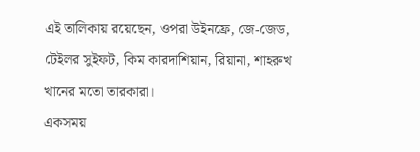এই তালিকায় রয়েছেন, ওপরা উইনফ্রে, জে-জেড, টেইলর সুইফট, কিম কারদাশিয়ান, রিয়ানা, শাহরুখ খানের মতো তারকারা।
একসময়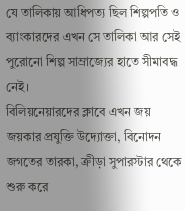যে তালিকায় আধিপত্য ছিল শিল্পপতি ও ব্যাংকারদের এখন সে তালিকা আর সেই পুরোনো শিল্প সাম্রাজ্যের হাতে সীমাবদ্ধ নেই।
বিলিয়নেয়ারদের ক্লাবে এখন জয় জয়কার প্রযুক্তি উদ্যোক্তা, বিনোদন জগতের তারকা, ক্রীড়া সুপারস্টার থেকে শুরু করে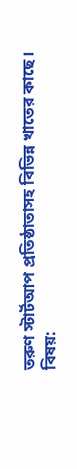তরুণ স্টার্টআপ প্রতিষ্ঠাতাসহ বিভিন্ন খাতের কাছে।
বিষয়: